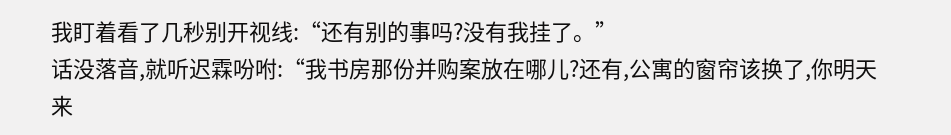我盯着看了几秒别开视线:“还有别的事吗?没有我挂了。”
话没落音,就听迟霖吩咐:“我书房那份并购案放在哪儿?还有,公寓的窗帘该换了,你明天来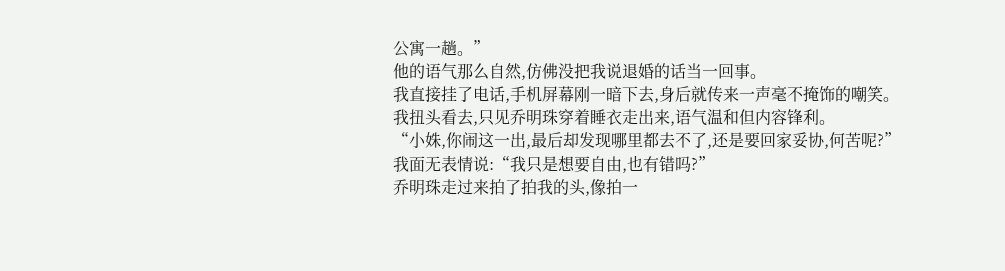公寓一趟。”
他的语气那么自然,仿佛没把我说退婚的话当一回事。
我直接挂了电话,手机屏幕刚一暗下去,身后就传来一声毫不掩饰的嘲笑。
我扭头看去,只见乔明珠穿着睡衣走出来,语气温和但内容锋利。
“小姝,你闹这一出,最后却发现哪里都去不了,还是要回家妥协,何苦呢?”
我面无表情说:“我只是想要自由,也有错吗?”
乔明珠走过来拍了拍我的头,像拍一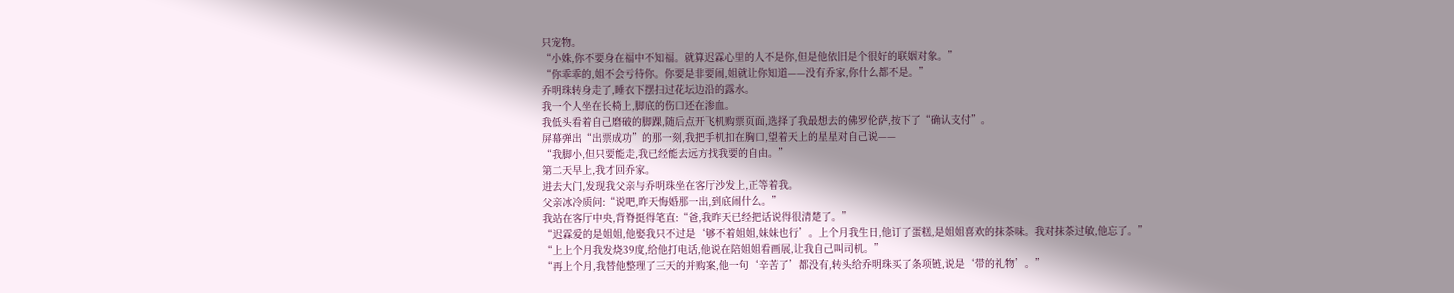只宠物。
“小姝,你不要身在福中不知福。就算迟霖心里的人不是你,但是他依旧是个很好的联姻对象。”
“你乖乖的,姐不会亏待你。你要是非要闹,姐就让你知道——没有乔家,你什么都不是。”
乔明珠转身走了,睡衣下摆扫过花坛边沿的露水。
我一个人坐在长椅上,脚底的伤口还在渗血。
我低头看着自己磨破的脚踝,随后点开飞机购票页面,选择了我最想去的佛罗伦萨,按下了“确认支付”。
屏幕弹出“出票成功”的那一刻,我把手机扣在胸口,望着天上的星星对自己说——
“我脚小,但只要能走,我已经能去远方找我要的自由。”
第二天早上,我才回乔家。
进去大门,发现我父亲与乔明珠坐在客厅沙发上,正等着我。
父亲冰冷质问:“说吧,昨天悔婚那一出,到底闹什么。”
我站在客厅中央,背脊挺得笔直:“爸,我昨天已经把话说得很清楚了。”
“迟霖爱的是姐姐,他娶我只不过是‘够不着姐姐,妹妹也行’。上个月我生日,他订了蛋糕,是姐姐喜欢的抹茶味。我对抹茶过敏,他忘了。”
“上上个月我发烧39度,给他打电话,他说在陪姐姐看画展,让我自己叫司机。”
“再上个月,我替他整理了三天的并购案,他一句‘辛苦了’都没有,转头给乔明珠买了条项链,说是‘带的礼物’。”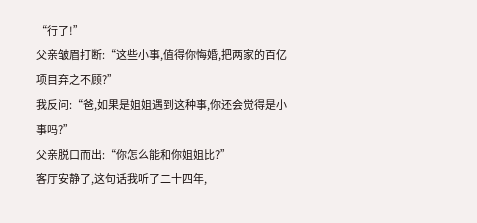“行了!”
父亲皱眉打断:“这些小事,值得你悔婚,把两家的百亿项目弃之不顾?”
我反问:“爸,如果是姐姐遇到这种事,你还会觉得是小事吗?”
父亲脱口而出:“你怎么能和你姐姐比?”
客厅安静了,这句话我听了二十四年,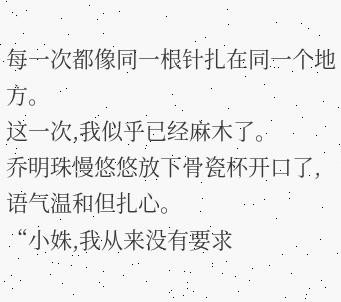每一次都像同一根针扎在同一个地方。
这一次,我似乎已经麻木了。
乔明珠慢悠悠放下骨瓷杯开口了,语气温和但扎心。
“小姝,我从来没有要求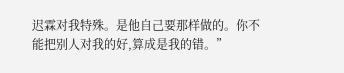迟霖对我特殊。是他自己要那样做的。你不能把别人对我的好,算成是我的错。”